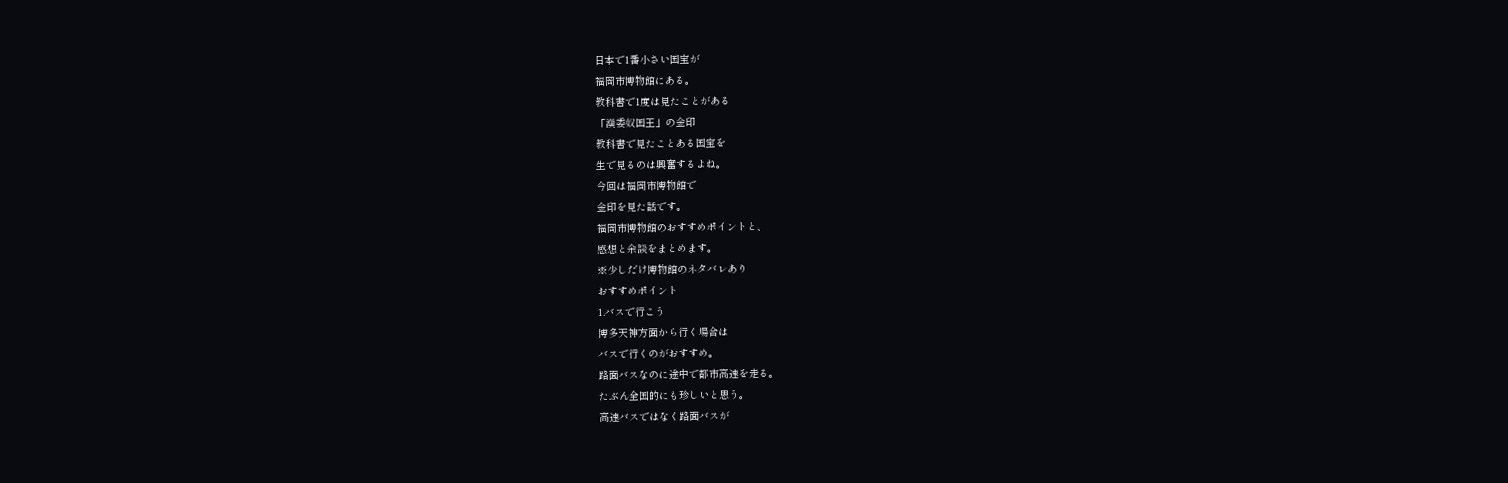日本で1番小さい国宝が
福岡市博物館にある。
教科書で1度は見たことがある
「漢委奴国王」の金印
教科書で見たことある国宝を
生で見るのは興奮するよね。
今回は福岡市博物館で
金印を見た話です。
福岡市博物館のおすすめポイントと、
感想と余談をまとめます。
※少しだけ博物館のネタバレあり
おすすめポイント
1.バスで行こう
博多天神方面から行く場合は
バスで行くのがおすすめ。
路面バスなのに途中で都市高速を走る。
たぶん全国的にも珍しいと思う。
高速バスではなく路面バスが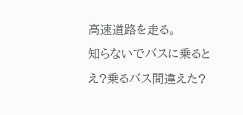高速道路を走る。
知らないでバスに乗ると
え?乗るバス間違えた?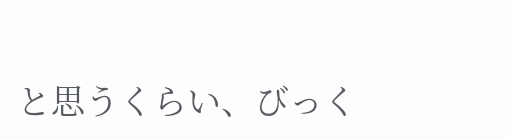と思うくらい、びっく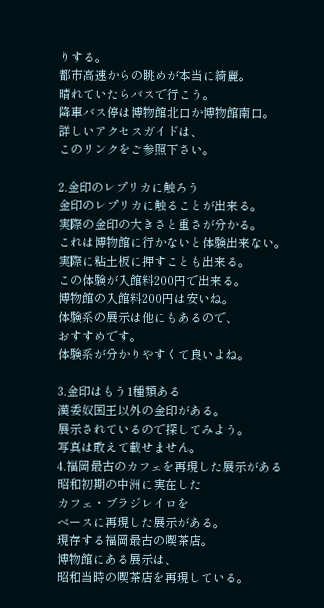りする。
都市高速からの眺めが本当に綺麗。
晴れていたらバスで行こう。
降車バス停は博物館北口か博物館南口。
詳しいアクセスガイドは、
このリンクをご参照下さい。

2.金印のレプリカに触ろう
金印のレプリカに触ることが出来る。
実際の金印の大きさと重さが分かる。
これは博物館に行かないと体験出来ない。
実際に粘土板に押すことも出来る。
この体験が入館料200円で出来る。
博物館の入館料200円は安いね。
体験系の展示は他にもあるので、
おすすめです。
体験系が分かりやすくて良いよね。

3.金印はもう1種類ある
漢委奴国王以外の金印がある。
展示されているので探してみよう。
写真は敢えて載せません。
4.福岡最古のカフェを再現した展示がある
昭和初期の中洲に実在した
カフェ・ブラジレイロを
ベースに再現した展示がある。
現存する福岡最古の喫茶店。
博物館にある展示は、
昭和当時の喫茶店を再現している。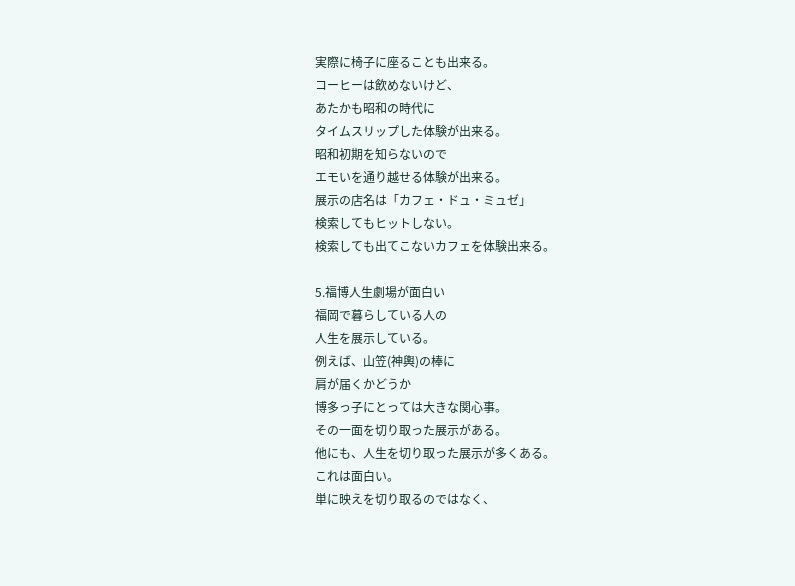実際に椅子に座ることも出来る。
コーヒーは飲めないけど、
あたかも昭和の時代に
タイムスリップした体験が出来る。
昭和初期を知らないので
エモいを通り越せる体験が出来る。
展示の店名は「カフェ・ドュ・ミュゼ」
検索してもヒットしない。
検索しても出てこないカフェを体験出来る。

5.福博人生劇場が面白い
福岡で暮らしている人の
人生を展示している。
例えば、山笠(神輿)の棒に
肩が届くかどうか
博多っ子にとっては大きな関心事。
その一面を切り取った展示がある。
他にも、人生を切り取った展示が多くある。
これは面白い。
単に映えを切り取るのではなく、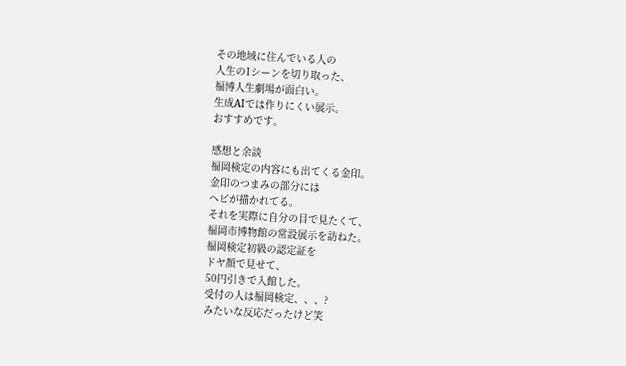その地域に住んでいる人の
人生の1シーンを切り取った、
福博人生劇場が面白い。
生成AIでは作りにくい展示。
おすすめです。

感想と余談
福岡検定の内容にも出てくる金印。
金印のつまみの部分には
ヘビが描かれてる。
それを実際に自分の目で見たくて、
福岡市博物館の常設展示を訪ねた。
福岡検定初級の認定証を
ドヤ顔で見せて、
50円引きで入館した。
受付の人は福岡検定、、、?
みたいな反応だったけど笑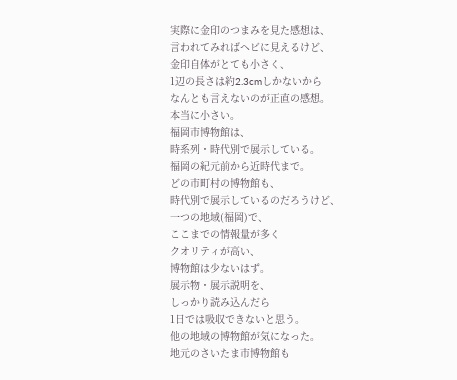実際に金印のつまみを見た感想は、
言われてみればヘビに見えるけど、
金印自体がとても小さく、
1辺の長さは約2.3cmしかないから
なんとも言えないのが正直の感想。
本当に小さい。
福岡市博物館は、
時系列・時代別で展示している。
福岡の紀元前から近時代まで。
どの市町村の博物館も、
時代別で展示しているのだろうけど、
一つの地域(福岡)で、
ここまでの情報量が多く
クオリティが高い、
博物館は少ないはず。
展示物・展示説明を、
しっかり読み込んだら
1日では吸収できないと思う。
他の地域の博物館が気になった。
地元のさいたま市博物館も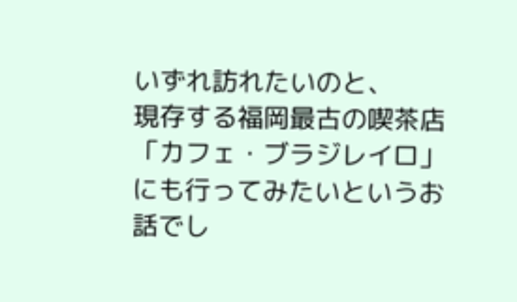いずれ訪れたいのと、
現存する福岡最古の喫茶店
「カフェ・ブラジレイロ」
にも行ってみたいというお話でし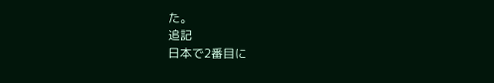た。
追記
日本で2番目に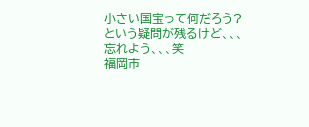小さい国宝って何だろう?
という疑問が残るけど、、、
忘れよう、、、笑
福岡市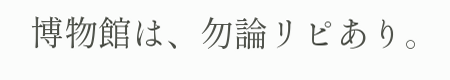博物館は、勿論リピあり。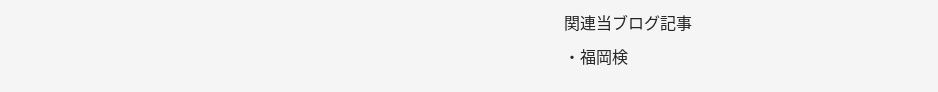関連当ブログ記事
・福岡検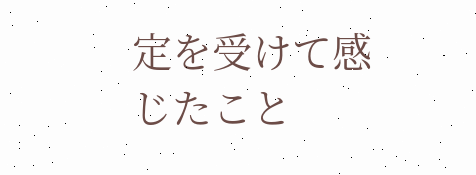定を受けて感じたこと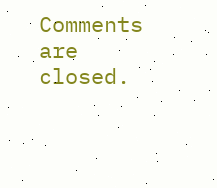Comments are closed.